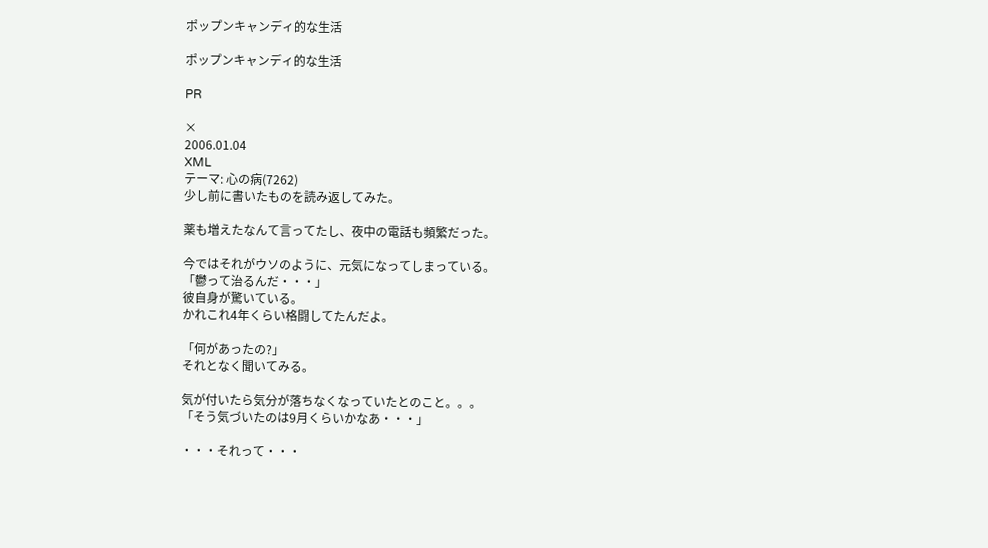ポップンキャンディ的な生活

ポップンキャンディ的な生活

PR

×
2006.01.04
XML
テーマ: 心の病(7262)
少し前に書いたものを読み返してみた。

薬も増えたなんて言ってたし、夜中の電話も頻繁だった。

今ではそれがウソのように、元気になってしまっている。
「鬱って治るんだ・・・」
彼自身が驚いている。
かれこれ4年くらい格闘してたんだよ。

「何があったの?」
それとなく聞いてみる。

気が付いたら気分が落ちなくなっていたとのこと。。。
「そう気づいたのは9月くらいかなあ・・・」

・・・それって・・・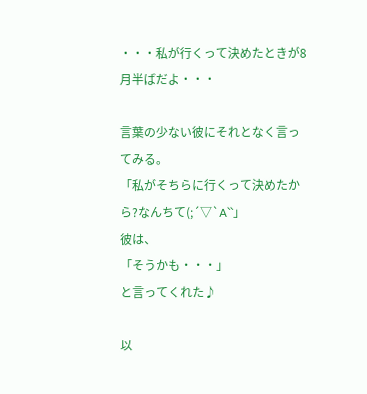・・・私が行くって決めたときが8月半ばだよ・・・

言葉の少ない彼にそれとなく言ってみる。
「私がそちらに行くって決めたから?なんちて(;´▽`A``」
彼は、
「そうかも・・・」
と言ってくれた♪

以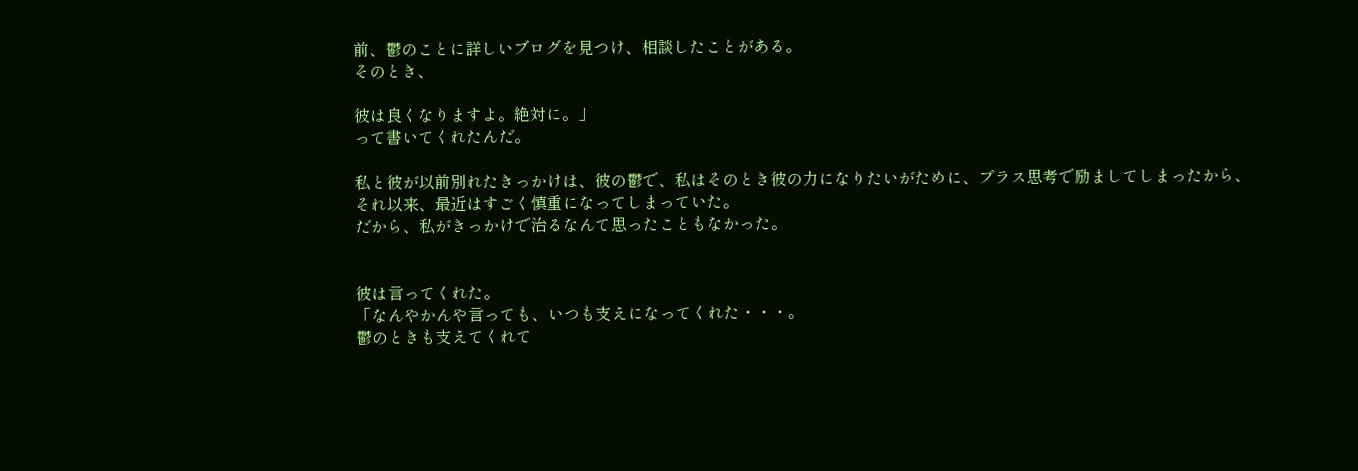前、鬱のことに詳しいブログを見つけ、相談したことがある。
そのとき、

彼は良くなりますよ。絶対に。」
って書いてくれたんだ。

私と彼が以前別れたきっかけは、彼の鬱で、私はそのとき彼の力になりたいがために、プラス思考で励ましてしまったから、
それ以来、最近はすごく慎重になってしまっていた。
だから、私がきっかけで治るなんて思ったこともなかった。


彼は言ってくれた。
「なんやかんや言っても、いつも支えになってくれた・・・。
鬱のときも支えてくれて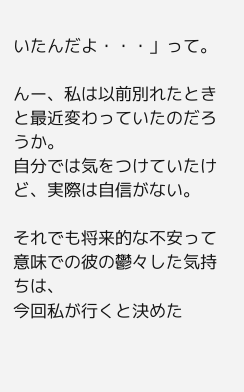いたんだよ・・・」って。

んー、私は以前別れたときと最近変わっていたのだろうか。
自分では気をつけていたけど、実際は自信がない。

それでも将来的な不安って意味での彼の鬱々した気持ちは、
今回私が行くと決めた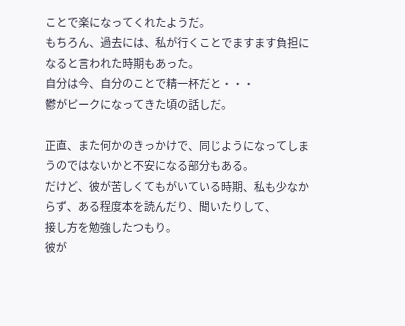ことで楽になってくれたようだ。
もちろん、過去には、私が行くことでますます負担になると言われた時期もあった。
自分は今、自分のことで精一杯だと・・・
鬱がピークになってきた頃の話しだ。

正直、また何かのきっかけで、同じようになってしまうのではないかと不安になる部分もある。
だけど、彼が苦しくてもがいている時期、私も少なからず、ある程度本を読んだり、聞いたりして、
接し方を勉強したつもり。
彼が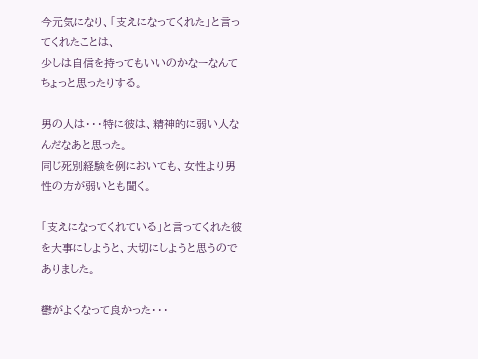今元気になり、「支えになってくれた」と言ってくれたことは、
少しは自信を持ってもいいのかなーなんて
ちょっと思ったりする。

男の人は・・・特に彼は、精神的に弱い人なんだなあと思った。
同じ死別経験を例においても、女性より男性の方が弱いとも聞く。

「支えになってくれている」と言ってくれた彼を大事にしようと、大切にしようと思うのでありました。

鬱がよくなって良かった・・・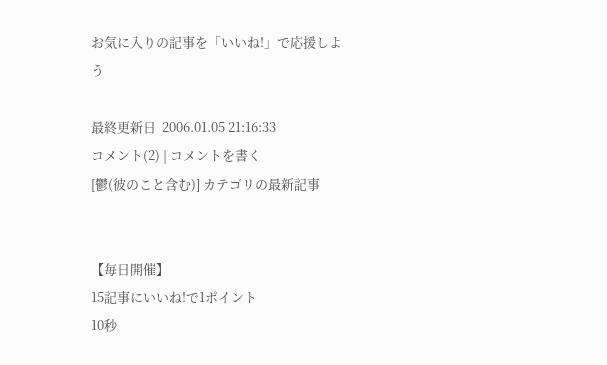お気に入りの記事を「いいね!」で応援しよう

最終更新日  2006.01.05 21:16:33
コメント(2) | コメントを書く
[鬱(彼のこと含む)] カテゴリの最新記事


【毎日開催】
15記事にいいね!で1ポイント
10秒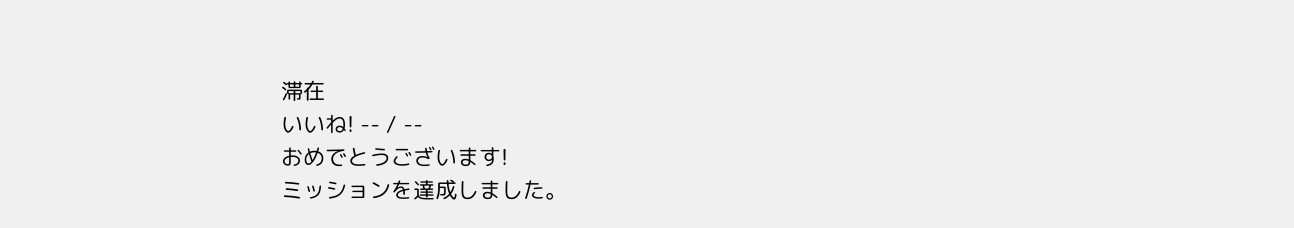滞在
いいね! -- / --
おめでとうございます!
ミッションを達成しました。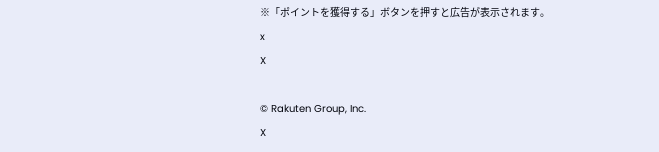※「ポイントを獲得する」ボタンを押すと広告が表示されます。
x
X

© Rakuten Group, Inc.
X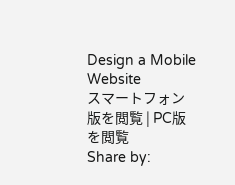Design a Mobile Website
スマートフォン版を閲覧 | PC版を閲覧
Share by: